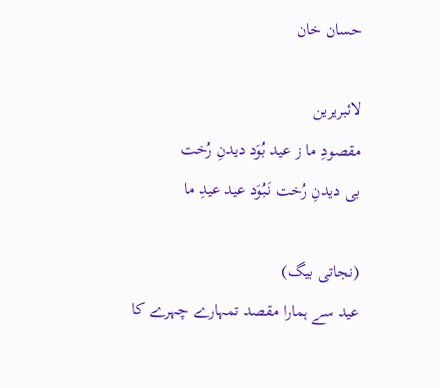حسان خان

لائبریرین
مقصودِ ما ز عید بُوَد دیدنِ رُخت
بی دیدنِ رُخت نَبُوَد عید عیدِ ما

(نجاتی بیگ)
عید سے ہمارا مقصد تمہارے چہرے کا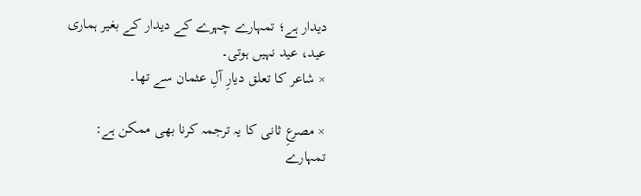دیدار ہے؛ تمہارے چہرے کے دیدار کے بغیر ہماری عید، عید نہیں ہوتی۔
× شاعر کا تعلق دیارِ آلِ عثمان سے تھا۔

× مصرعِ ثانی کا یہ ترجمہ کرنا بھی ممکن ہے:
تمہارے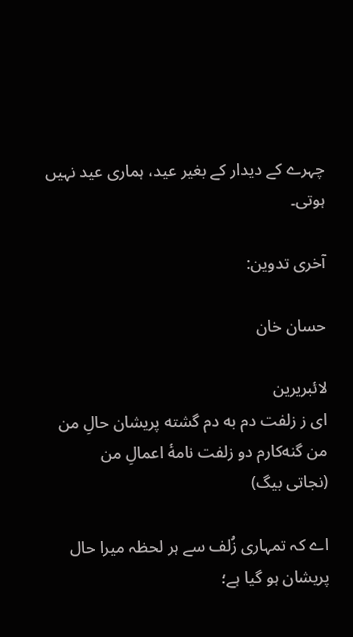چہرے کے دیدار کے بغیر عید، ہماری عید نہیں ہوتی۔

آخری تدوین:

حسان خان

لائبریرین
ای ز زلفت دم به دم گشته پریشان حالِ من
من گنه‌کارم دو زلفت نامهٔ اعمالِ من
(نجاتی بیگ)

اے کہ تمہاری زُلف سے ہر لحظہ میرا حال پریشان ہو گیا ہے؛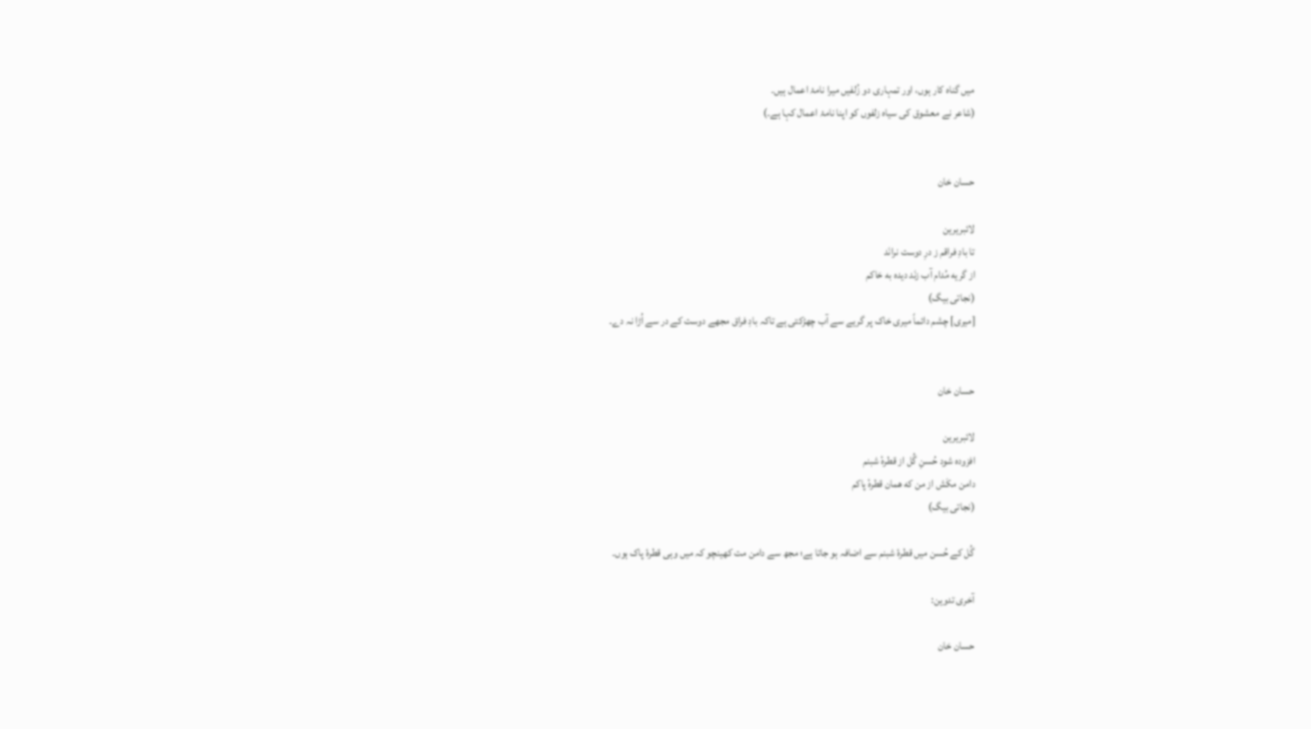میں گناہ کار ہوں، اور تمہاری دو زُلفیں میرا نامۂ اعمال ہیں۔
(شاعر نے معشوق کی سیاہ زلفوں کو اپنا نامۂ اعمال کہا ہے۔)


حسان خان

لائبریرین
تا بادِ فراقم ز درِ دوست نرانَد
از گریه مُدام آب زنَد دیده به خاکم
(نجاتی بیگ)
[میری] چشم دائماً میری خاک پر گریے سے آب چھڑکتی ہے تاکہ بادِ فراق مجھے دوست کے در سے اُڑا نہ دے۔


حسان خان

لائبریرین
افزوده شود حُسنِ گُل از قطرهٔ شبنم
دامن مکَش از من که همان قطرهٔ پاکم
(نجاتی بیگ)

گُل کے حُسن میں قطرۂ شبنم سے اضافہ ہو جاتا ہے؛ مجھ سے دامن مت کھینچو کہ میں وہی قطرۂ پاک ہوں۔

آخری تدوین:

حسان خان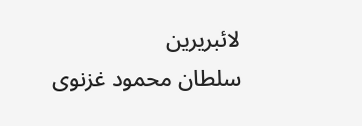لائبریرین
سلطان محمود غزنوی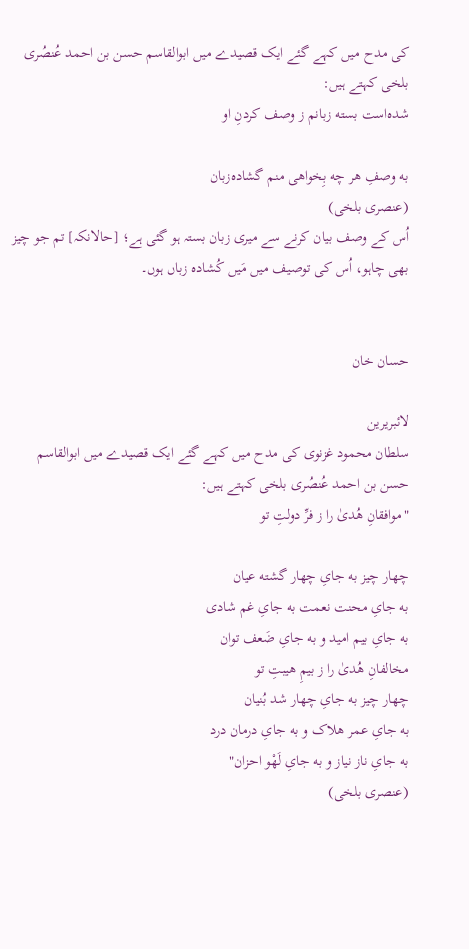کی مدح میں کہے گئے ایک قصیدے میں ابوالقاسم حسن بن احمد عُنصُری بلخی کہتے ہیں:
شده‌است بسته زبانم ز وصف کردنِ او

به وصفِ هر چه بِخواهی منم گشاده‌زبان
(عنصری بلخی)
اُس کے وصف بیان کرنے سے میری زبان بستہ ہو گئی ہے؛ [حالانکہ] تم جو چیز بھی چاہو، اُس کی توصیف میں مَیں کُشادہ زباں ہوں۔


حسان خان

لائبریرین
سلطان محمود غزنوی کی مدح میں کہے گئے ایک قصیدے میں ابوالقاسم حسن بن احمد عُنصُری بلخی کہتے ہیں:
"موافقانِ هُدیٰ را ز فرِّ دولتِ تو

چهار چیز به جایِ چهار گشته عیان
به جایِ محنت نعمت به جایِ غم شادی
به جایِ بیم امید و به جایِ ضَعف توان
مخالفانِ هُدیٰ را ز بیمِ هیبتِ تو
چهار چیز به جایِ چهار شد بُنیان
به جایِ عمر هلاک و به جایِ درمان درد
به جایِ ناز نیاز و به جایِ لَهْو احزان"
(عنصری بلخی)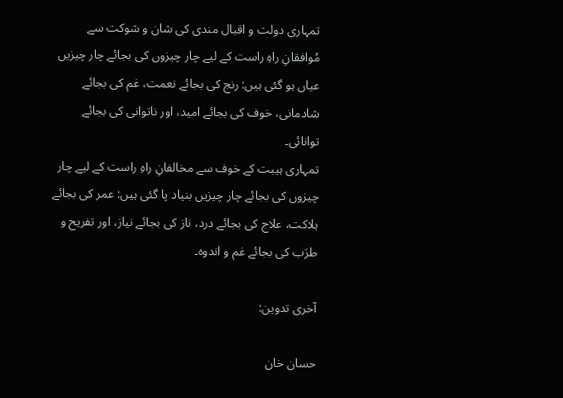تمہاری دولت و اقبال مندی کی شان و شوکت سے مُوافقانِ راہِ راست کے لیے چار چیزوں کی بجائے چار چیزیں عیاں ہو گئی ہیں: رنج کی بجائے نعمت، غم کی بجائے شادمانی، خوف کی بجائے امید، اور ناتوانی کی بجائے توانائی۔
تمہاری ہیبت کے خوف سے مخالفانِ راہِ راست کے لیے چار چیزوں کی بجائے چار چیزیں بنیاد پا گئی ہیں: عمر کی بجائے ہلاکت، علاج کی بجائے درد، ناز کی بجائے نیاز، اور تفریح و طرَب کی بجائے غم و اندوہ۔

آخری تدوین:

حسان خان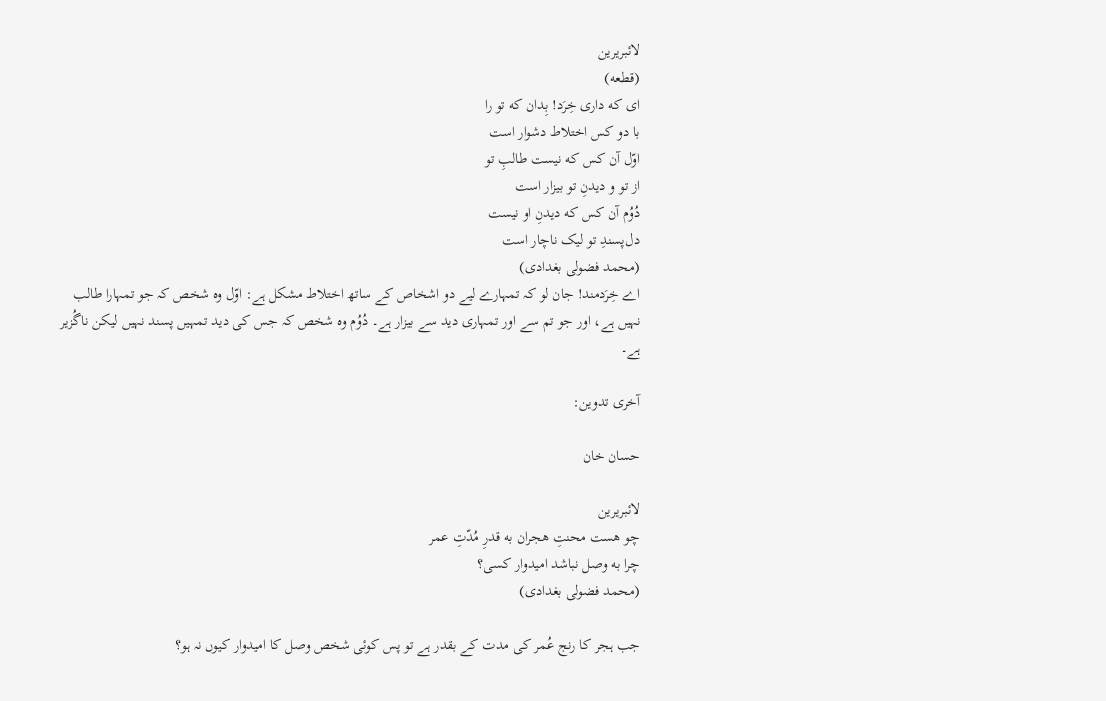لائبریرین
(قطعه)
ای که داری خِرَد! بِدان که تو را
با دو کس اختلاط دشوار است
اوّل آن کس که نیست طالبِ تو
از تو و دیدنِ تو بیزار است
دُوُم آن کس که دیدنِ او نیست
دل‌پسندِ تو لیک ناچار است
(محمد فضولی بغدادی)
اے خِرَدمند! جان لو کہ تمہارے لیے دو اشخاص کے ساتھ اختلاط مشکل ہے: اوّل وہ شخص کہ جو تمہارا طالب نہیں ہے، اور جو تم سے اور تمہاری دید سے بیزار ہے۔ دُوُم وہ شخص کہ جس کی دید تمہیں پسند نہیں لیکن ناگُزیر ہے۔

آخری تدوین:

حسان خان

لائبریرین
چو هست محنتِ هجران به قدرِ مُدّتِ عمر
چرا به وصل نباشد امیدوار کسی؟
(محمد فضولی بغدادی)

جب ہجر کا رنج عُمر کی مدت کے بقدر ہے تو پس کوئی شخص وصل کا امیدوار کیوں نہ ہو؟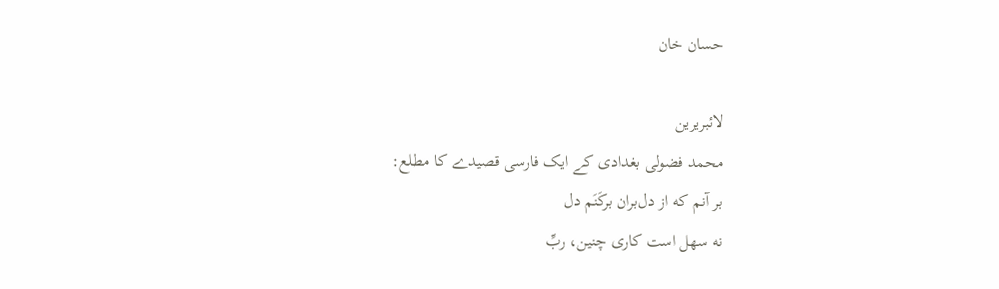حسان خان

لائبریرین
محمد فضولی بغدادی کے ایک فارسی قصیدے کا مطلع:
بر آنم که از دل‌بران برکَنَم دل
نه سهل است کاری چنین، ربِّ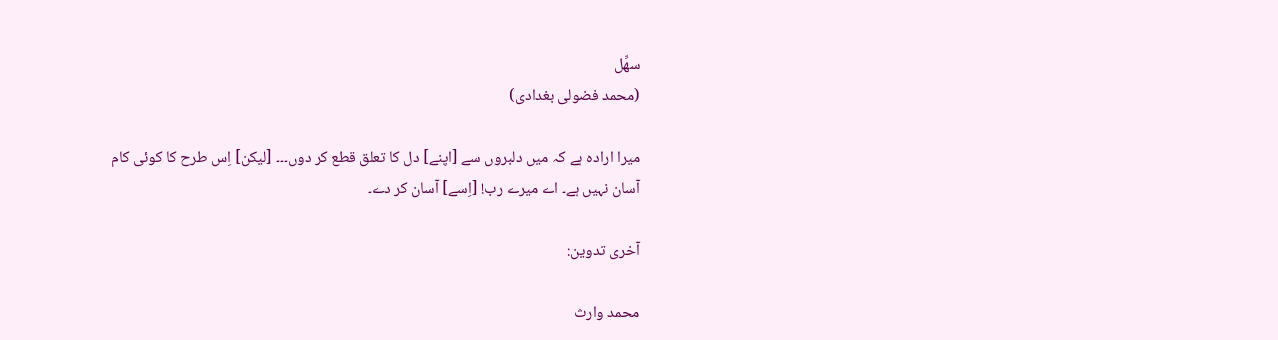سهِّل
(محمد فضولی بغدادی)

میرا ارادہ ہے کہ میں دلبروں سے [اپنے] دل کا تعلق قطع کر دوں۔۔۔ [لیکن] اِس طرح کا کوئی کام آسان نہیں ہے۔ اے میرے رب! [اِسے] آسان کر دے۔

آخری تدوین:

محمد وارث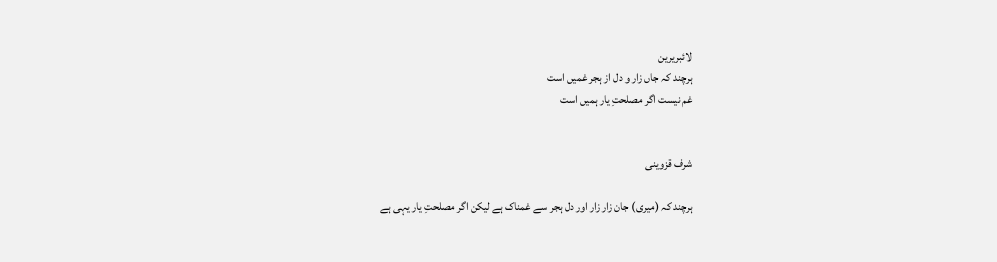لائبریرین
ہرچند کہ جاں زار و دل از ہجر غمیں است
غم نیست اگر مصلحتِ یار ہمیں است


شرف قزوینی

ہرچند کہ (میری) جان زار زار اور دل ہجر سے غمناک ہے لیکن اگر مصلحتِ یار یہی ہے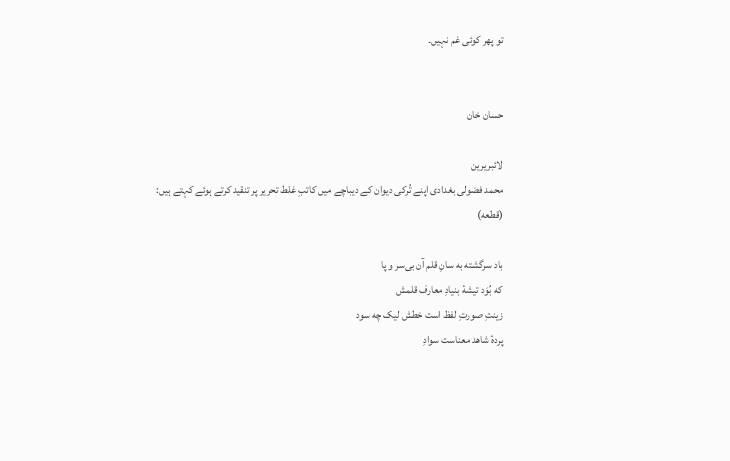تو پھر کوئی غم نہیں۔


حسان خان

لائبریرین
محمد فضولی بغدادی اپنے تُرکی دیوان کے دیباچے میں کاتبِ غلط تحریر پر تنقید کرتے ہوئے کہتے ہیں:
(قطعه)

باد سرگشته به سانِ قلم آن بی‌سر و پا
که بُوَد تیشهٔ بنیادِ معارف قلمش
زینتِ صورتِ لفظ است خطش لیک چه سود
پردهٔ شاهد معناست سوادِ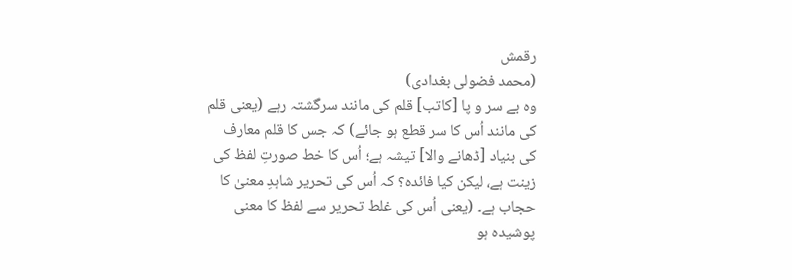رقمش
(محمد فضولی بغدادی)
وہ بے سر و پا [کاتب] قلم کی مانند سرگشتہ رہے (یعنی قلم کی مانند اُس کا سر قطع ہو جائے) کہ جس کا قلم معارف کی بنیاد [ڈھانے والا] تیشہ ہے؛ اُس کا خط صورتِ لفظ کی زینت ہے، لیکن کیا فائدہ؟ کہ اُس کی تحریر شاہدِ معنیٰ کا حجاب ہے۔ (یعنی اُس کی غلط تحریر سے لفظ کا معنی پوشیدہ ہو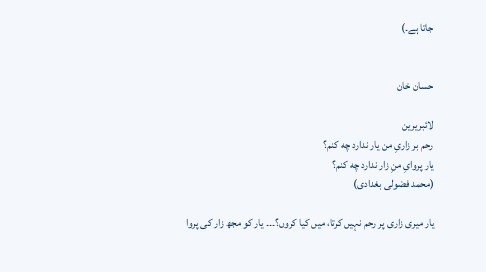جاتا ہے۔)


حسان خان

لائبریرین
رحم بر زاریِ من یار ندارد چه کنم؟
یار پروایِ منِ زار ندارد چه کنم؟
(محمد فضولی بغدادی)

یار میری زاری پر رحم نہیں کرتا، میں کیا کروں؟۔۔۔ یار کو مجھ زار کی پروا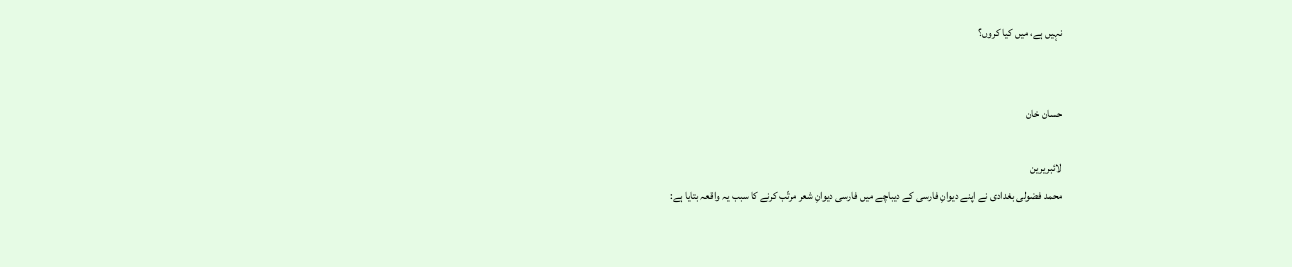نہیں ہے، میں کیا کروں؟


حسان خان

لائبریرین
محمد فضولی بغدادی نے اپنے دیوانِ فارسی کے دیباچے میں فارسی دیوانِ شعر مرتّب کرنے کا سبب یہ واقعہ بتایا ہے: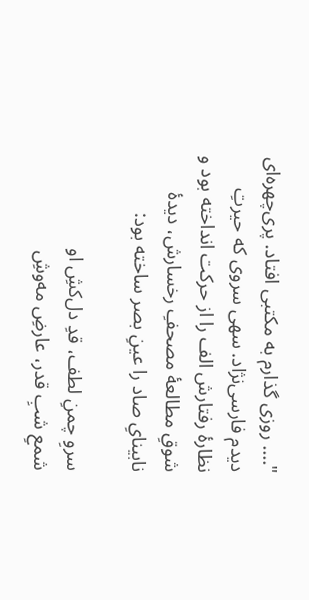".... روزی گذارم به مکتبی افتاد. پری‌چهره‌ای دیدم فارسی‌نژاد. سهی سروی که حیرتِ نظارهٔ رفتارش الف را از حرکت انداخته بود و شوقِ مطالعهٔ مصحفِ رخسارش، دیدهٔ نابینایِ صاد را عینِ بصر ساخته بود:

سروِ چمنِ لطف، قدِ دل‌کشِ او
شمعِ شبِ قدر، عارضِ مه‌وشِ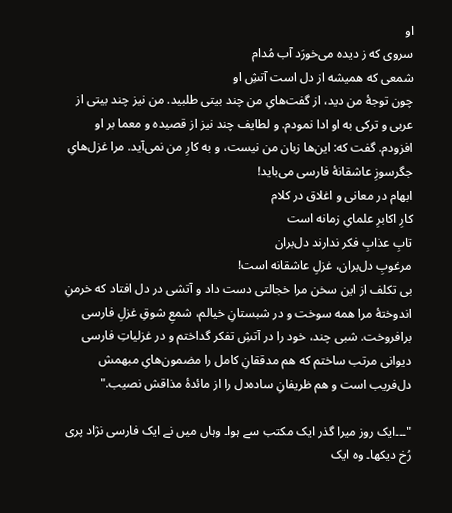او
سروی که ز دیده می‌خورَد آب مُدام
شمعی که همیشه از دل است آتشِ او
چون توجهٔ من دید، از گفت‌هایِ من چند بیتی طلبید. من نیز چند بیتی از عربی و ترکی به او ادا نمودم. و لطایف چند نیز از قصیده و معما بر او افزودم. گفت که: این‌ها زبان من نیست، و به کارِ من نمی‌آید. مرا غزل‌هایِ جگرسوزِ عاشقانهٔ فارسی می‌باید!
ابهام در معانی و اغلاق در کلام
کارِ اکابرِ علمایِ زمانه است
تابِ عذابِ فکر ندارند دل‌بران
مرغوبِ دل‌بران، غزلِ عاشقانه است!
بی تکلف از این سخن مرا خجالتی دست داد و آتشی در دل افتاد که خرمنِ اندوختهٔ مرا همه سوخت و در شبستانِ خیالم، شمعِ شوقِ غزلِ فارسی برافروخت. شبی چند، خود را در آتشِ تفکر گداختم و در غزلیاتِ فارسی دیوانی مرتب ساختم که هم مدققانِ کامل را مضمون‌هایِ مبهمش دل‌فریب است و هم ظریفانِ ساده‌دل را از مائدهٔ مذاقش نصیب."

"۔۔۔ایک روز میرا گذر ایک مکتب سے ہوا۔ وہاں میں نے ایک فارسی نژاد پری رُخ دیکھا۔ وہ ایک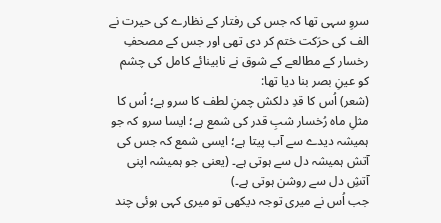سروِ سہی تھا کہ جس کی رفتار کے نظارے کی حیرت نے الف کی حرَکت ختم کر دی تھی اور جس کے مصحفِ رخسار کے مطالعے کے شوق نے نابینائے کامل کی چشم کو عینِ بصر بنا دیا تھا:
(شعر) اُس کا قدِ دلکش چمنِ لطف کا سرو ہے؛ اُس کا مثلِ ماہ رُخسار شبِ قدر کی شمع ہے؛ ایسا سرو کہ جو ہمیشہ دیدے سے آب پیتا ہے؛ ایسی شمع کہ جس کی آتش ہمیشہ دل سے ہوتی ہے۔ (یعنی جو ہمیشہ اپنی آتشِ دل سے روشن ہوتی ہے۔)
جب اُس نے میری توجہ دیکھی تو میری کہی ہوئی چند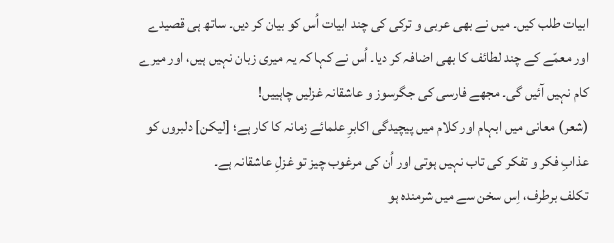ابیات طلب کیں۔ میں نے بھی عربی و ترکی کی چند ابیات اُس کو بیان کر دیں۔ ساتھ ہی قصیدے اور معمّے کے چند لطائف کا بھی اضافہ کر دیا۔ اُس نے کہا کہ یہ میری زبان نہیں ہیں، اور میرے کام نہیں آئیں گی۔ مجھے فارسی کی جگرسوز و عاشقانہ غزلیں چاہییں!
(شعر) معانی میں ابہام اور کلام میں پیچیدگی اکابرِ علمائے زمانہ کا کار ہے؛ [لیکن] دلبروں کو عذابِ فکر و تفکر کی تاب نہیں ہوتی اور اُن کی مرغوب چیز تو غزلِ عاشقانہ ہے۔
تکلف برطرف، اِس سخن سے میں شرمندہ ہو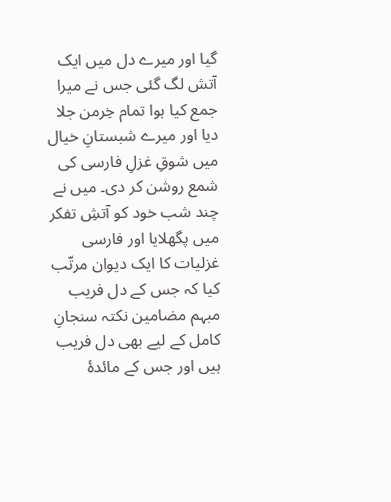گیا اور میرے دل میں ایک آتش لگ گئی جس نے میرا جمع کیا ہوا تمام خِرمن جلا دیا اور میرے شبستانِ خیال میں شوقِ غزلِ فارسی کی شمع روشن کر دی۔ میں نے چند شب خود کو آتشِ تفکر میں پگھلایا اور فارسی غزلیات کا ایک دیوان مرتّب کیا کہ جس کے دل فریب مبہم مضامین نکتہ سنجانِ کامل کے لیے بھی دل فریب ہیں اور جس کے مائدۂ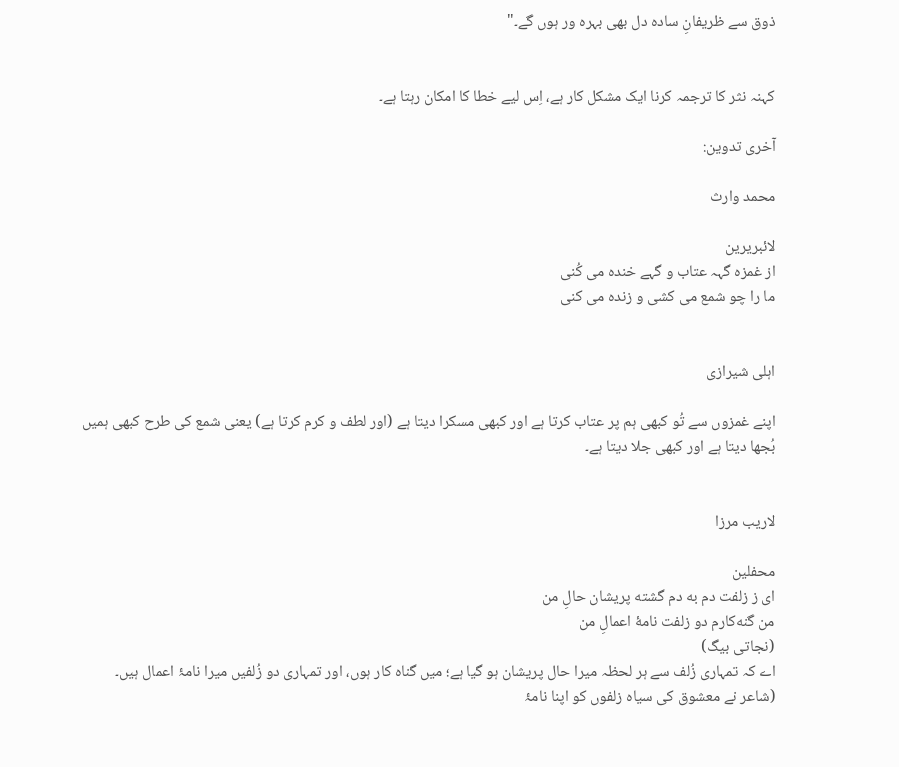ذوق سے ظریفانِ سادہ دل بھی بہرہ ور ہوں گے۔"


کہنہ نثر کا ترجمہ کرنا ایک مشکل کار ہے، اِس لیے خطا کا امکان رہتا ہے۔

آخری تدوین:

محمد وارث

لائبریرین
از غمزہ گہہ عتاب و گہے خندہ می کُنی
ما را چو شمع می کشی و زندہ می کنی


اہلی شیرازی

اپنے غمزوں سے تُو کبھی ہم پر عتاب کرتا ہے اور کبھی مسکرا دیتا ہے (اور لطف و کرم کرتا ہے) یعنی شمع کی طرح کبھی ہمیں بُجھا دیتا ہے اور کبھی جلا دیتا ہے۔


لاریب مرزا

محفلین
ای ز زلفت دم به دم گشته پریشان حالِ من
من گنه‌کارم دو زلفت نامهٔ اعمالِ من
(نجاتی بیگ)
اے کہ تمہاری زُلف سے ہر لحظہ میرا حال پریشان ہو گیا ہے؛ میں گناہ کار ہوں، اور تمہاری دو زُلفیں میرا نامۂ اعمال ہیں۔
(شاعر نے معشوق کی سیاہ زلفوں کو اپنا نامۂ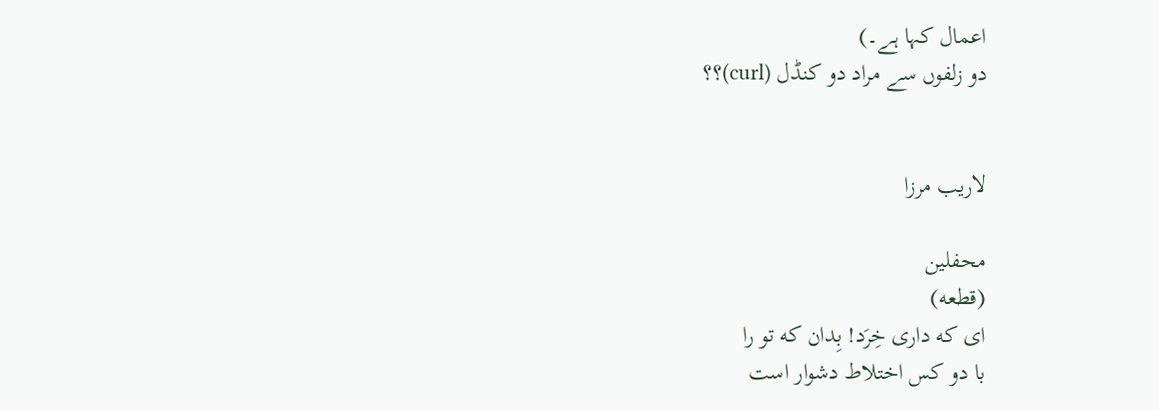اعمال کہا ہے۔)
دو زلفوں سے مراد دو کنڈل (curl)؟؟


لاریب مرزا

محفلین
(قطعه)
ای که داری خِرَد! بِدان که تو را
با دو کس اختلاط دشوار است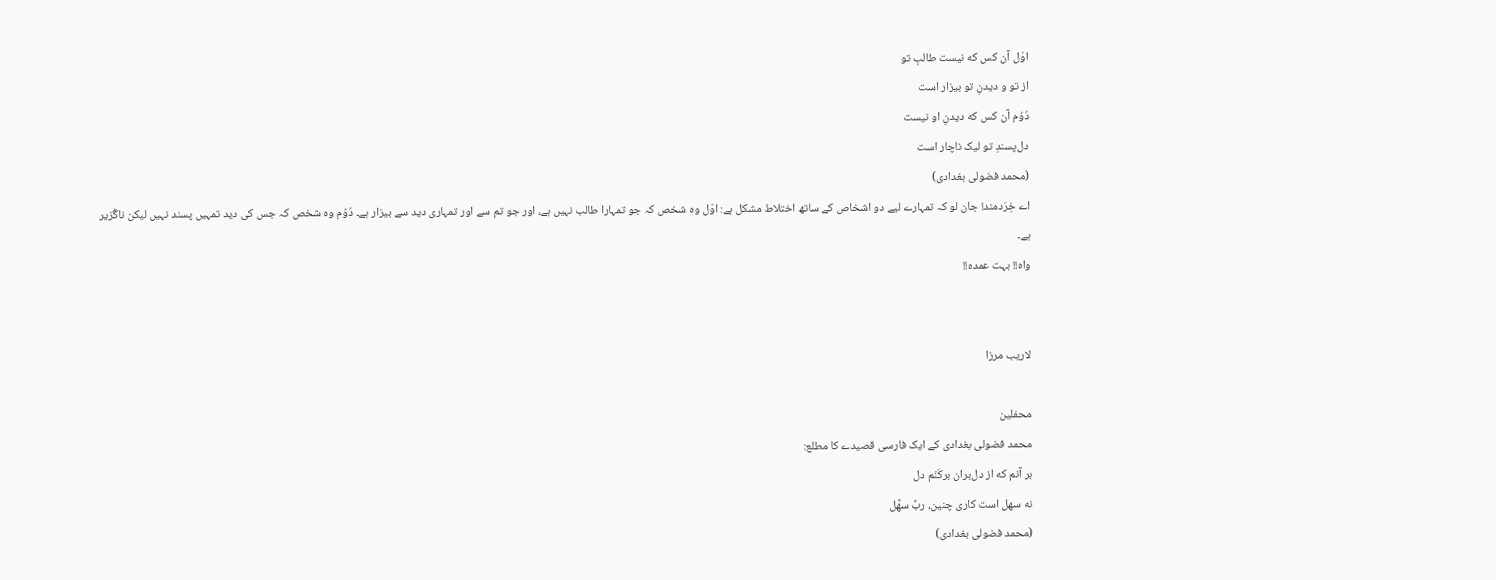اوّل آن کس که نیست طالبِ تو
از تو و دیدنِ تو بیزار است
دُوُم آن کس که دیدنِ او نیست
دل‌پسندِ تو لیک ناچار است
(محمد فضولی بغدادی)
اے خِرَدمند! جان لو کہ تمہارے لیے دو اشخاص کے ساتھ اختلاط مشکل ہے: اوّل وہ شخص کہ جو تمہارا طالب نہیں ہے، اور جو تم سے اور تمہاری دید سے بیزار ہے۔ دُوُم وہ شخص کہ جس کی دید تمہیں پسند نہیں لیکن ناگُزیر ہے۔
واہ!! بہت عمدہ!!


لاریب مرزا

محفلین
محمد فضولی بغدادی کے ایک فارسی قصیدے کا مطلع:
بر آنم که از دل‌بران برکَنَم دل
نه سهل است کاری چنین، ربِّ سهِّل
(محمد فضولی بغدادی)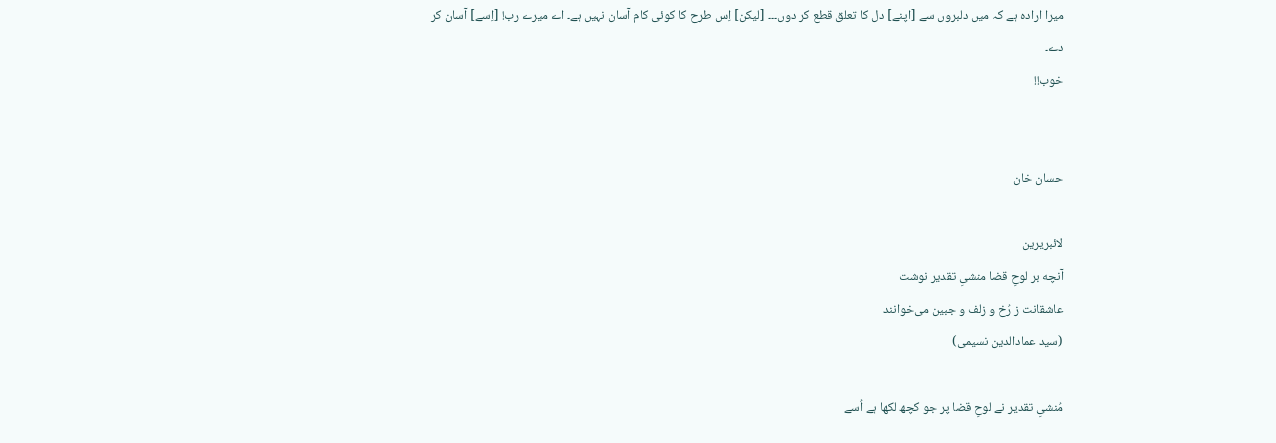میرا ارادہ ہے کہ میں دلبروں سے [اپنے] دل کا تعلق قطع کر دوں۔۔۔ [لیکن] اِس طرح کا کوئی کام آسان نہیں ہے۔ اے میرے رب! [اِسے] آسان کر دے۔
خوب!!


حسان خان

لائبریرین
آنچه بر لوحِ قضا منشیِ تقدیر نوشت
عاشقانت ز رُخ و زلف و جبین می‌خوانند
(سید عمادالدین نسیمی)

مُنشیِ تقدیر نے لوحِ قضا پر جو کچھ لکھا ہے اُسے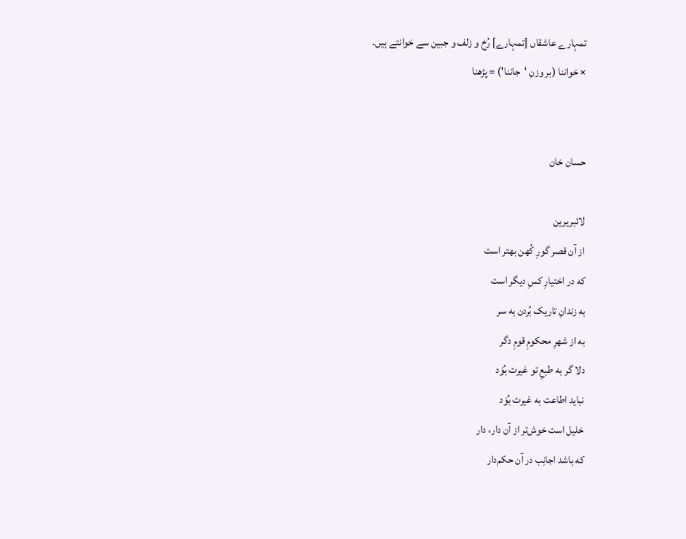تمہارے عاشقاں [تمہارے] رُخ و زلف و جبین سے خوانتے ہیں۔
× خواننا (بر وزنِ 'جاننا') = پڑھنا


حسان خان

لائبریرین
از آن قصر گورِ کُهن بهتر است
که در اختیارِ کسِ دیگر است
به زندانِ تاریک بُردن به سر
به از شهرِ محکومِ قومِ دگر
دلا گر به طبعِ تو غیرت بُوَد
نباید اطاعت به غیرت بُوَد
خلیل است خوش‌تر از آن دار، دار
که باشد اجانِب در آن حکم‌دار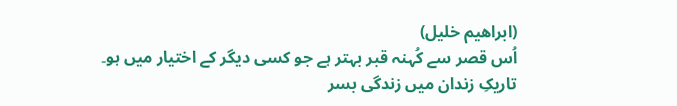(ابراهیم خلیل)
اُس قصر سے کُہنہ قبر بہتر ہے جو کسی دیگر کے اختیار میں ہو۔
تاریکِ زندان میں زندگی بسر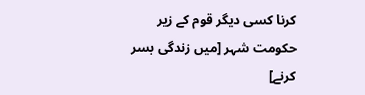کرنا کسی دیگر قوم کے زیر حکومت شہر [میں زندگی بسر کرنے]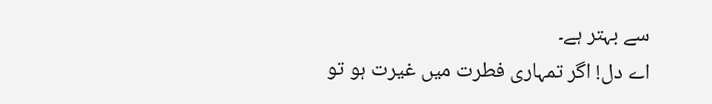سے بہتر ہے۔
اے دل! اگر تمہاری فطرت میں غیرت ہو تو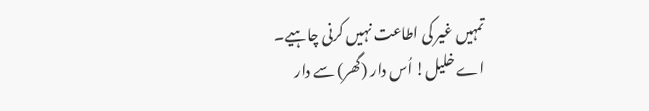تمہیں غیر کی اطاعت نہیں کرنی چاہیے۔
اے خلیل! اُس دار (گھر) سے دار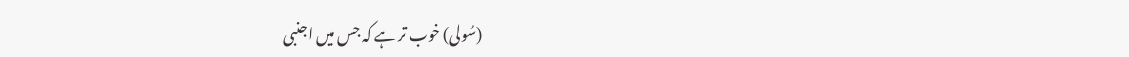(سُولی) خوب تر ہے کہ جس میں اجنبی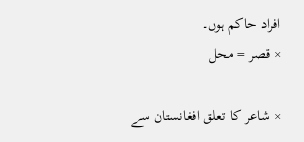افراد حاکم ہوں۔
× قصر = محل

× شاعر کا تعلق افغانستان سے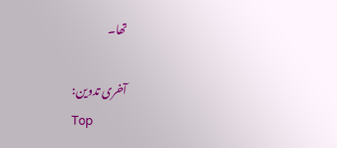تھا۔

آخری تدوین:
Top